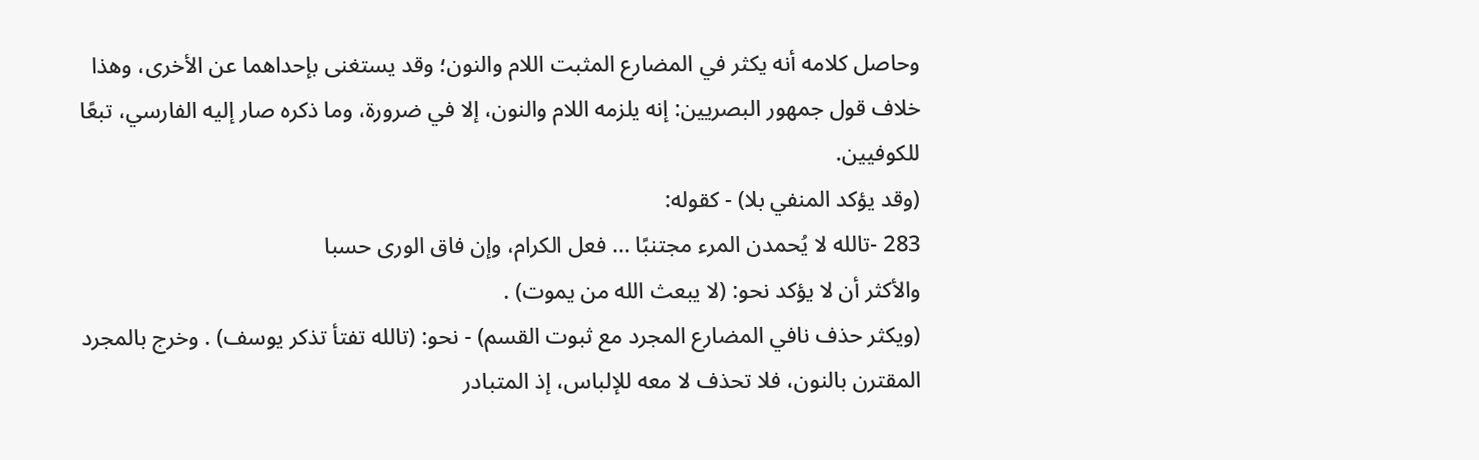وحاصل كلامه أنه يكثر في المضارع المثبت اللام والنون؛ وقد يستغنى بإحداهما عن الأخرى، وهذا خلاف قول جمهور البصريين: إنه يلزمه اللام والنون، إلا في ضرورة، وما ذكره صار إليه الفارسي، تبعًا للكوفيين.
(وقد يؤكد المنفي بلا) - كقوله:
283 -تالله لا يُحمدن المرء مجتنبًا ... فعل الكرام، وإن فاق الورى حسبا
والأكثر أن لا يؤكد نحو: (لا يبعث الله من يموت) .
(ويكثر حذف نافي المضارع المجرد مع ثبوت القسم) - نحو: (تالله تفتأ تذكر يوسف) . وخرج بالمجرد المقترن بالنون، فلا تحذف لا معه للإلباس، إذ المتبادر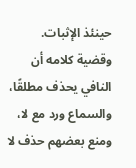حينئذ الإثبات. وقضية كلامه أن النافي يحذف مطلقًا، والسماع ورد مع لا، ومنع بعضهم حذف لا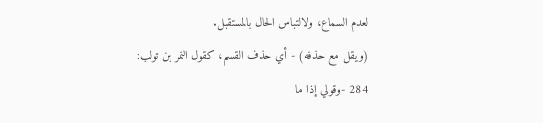لعدم السماع، ولالتباس الحال بالمستقبل.
(ويقل مع حذفه) - أي حذف القسم، كقول النمر بن تولب:
284 -وقولي إذا ما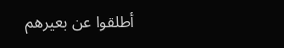أطلقوا عن بعيرهم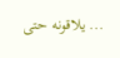... يلاقونه حتى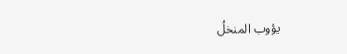يؤوب المنخلُ